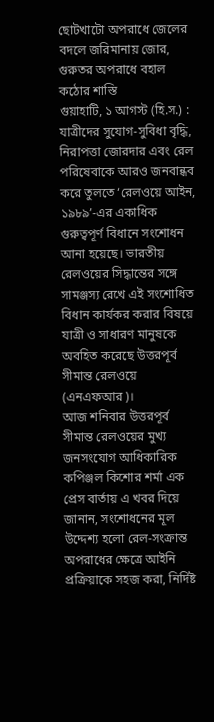ছোটখাটো অপরাধে জেলের বদলে জরিমানায় জোর, গুরুতর অপরাধে বহাল কঠোর শাস্তি
গুয়াহাটি, ১ আগস্ট (হি.স.) : যাত্রীদের সুযোগ-সুবিধা বৃদ্ধি, নিরাপত্তা জোরদার এবং রেল পরিষেবাকে আরও জনবান্ধব করে তুলতে ‘রেলওয়ে আইন, ১৯৮৯’-এর একাধিক গুরুত্বপূর্ণ বিধানে সংশোধন আনা হয়েছে। ভারতীয় রেলওয়ের সিদ্ধান্তের সঙ্গে সামঞ্জস্য রেখে এই সংশোধিত বিধান কার্যকর করার বিষয়ে যাত্রী ও সাধারণ মানুষকে অবহিত করেছে উত্তরপূর্ব সীমান্ত রেলওয়ে (এনএফআর)।
আজ শনিবার উত্তরপূর্ব সীমান্ত রেলওয়ের মুখ্য জনসংযোগ আধিকারিক কপিঞ্জল কিশোর শর্মা এক প্রেস বার্তায় এ খবর দিয়ে জানান, সংশোধনের মূল উদ্দেশ্য হলো রেল-সংক্রান্ত অপরাধের ক্ষেত্রে আইনি প্রক্রিয়াকে সহজ করা, নির্দিষ্ট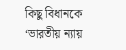কিছু বিধানকে ‘ভারতীয় ন্যায়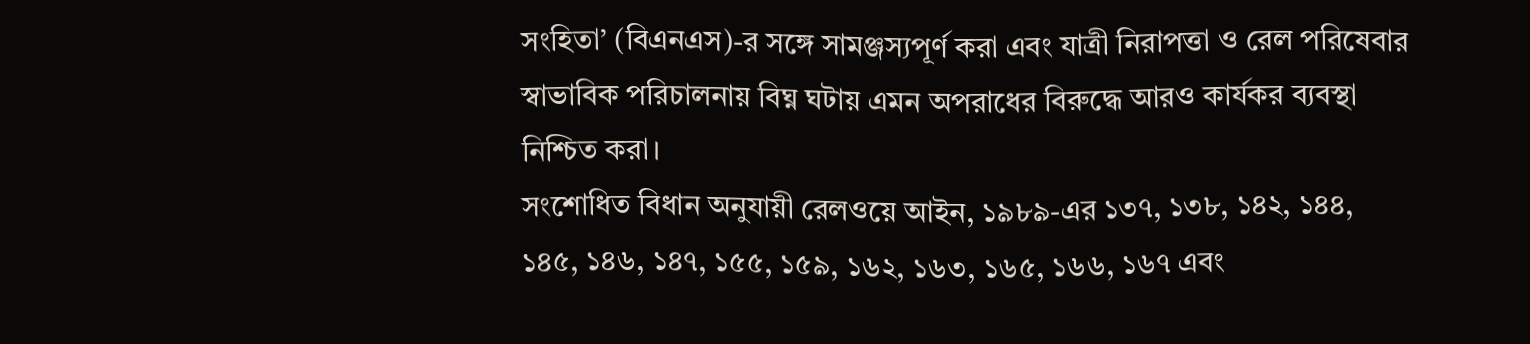সংহিতা’ (বিএনএস)-র সঙ্গে সামঞ্জস্যপূর্ণ করা এবং যাত্রী নিরাপত্তা ও রেল পরিষেবার স্বাভাবিক পরিচালনায় বিঘ্ন ঘটায় এমন অপরাধের বিরুদ্ধে আরও কার্যকর ব্যবস্থা নিশ্চিত করা।
সংশোধিত বিধান অনুযায়ী রেলওয়ে আইন, ১৯৮৯-এর ১৩৭, ১৩৮, ১৪২, ১৪৪, ১৪৫, ১৪৬, ১৪৭, ১৫৫, ১৫৯, ১৬২, ১৬৩, ১৬৫, ১৬৬, ১৬৭ এবং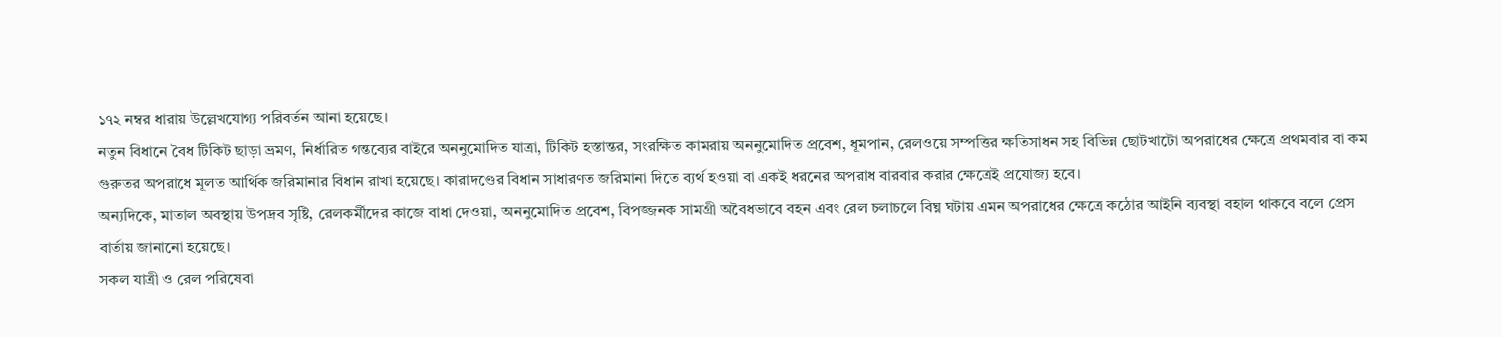১৭২ নম্বর ধারায় উল্লেখযোগ্য পরিবর্তন আনা হয়েছে।
নতুন বিধানে বৈধ টিকিট ছাড়া ভ্রমণ, নির্ধারিত গন্তব্যের বাইরে অননুমোদিত যাত্রা, টিকিট হস্তান্তর, সংরক্ষিত কামরায় অননুমোদিত প্রবেশ, ধূমপান, রেলওয়ে সম্পত্তির ক্ষতিসাধন সহ বিভিন্ন ছোটখাটো অপরাধের ক্ষেত্রে প্রথমবার বা কম গুরুতর অপরাধে মূলত আর্থিক জরিমানার বিধান রাখা হয়েছে। কারাদণ্ডের বিধান সাধারণত জরিমানা দিতে ব্যর্থ হওয়া বা একই ধরনের অপরাধ বারবার করার ক্ষেত্রেই প্রযোজ্য হবে।
অন্যদিকে, মাতাল অবস্থায় উপদ্রব সৃষ্টি, রেলকর্মীদের কাজে বাধা দেওয়া, অননুমোদিত প্রবেশ, বিপজ্জনক সামগ্রী অবৈধভাবে বহন এবং রেল চলাচলে বিঘ্ন ঘটায় এমন অপরাধের ক্ষেত্রে কঠোর আইনি ব্যবস্থা বহাল থাকবে বলে প্রেস বার্তায় জানানো হয়েছে।
সকল যাত্রী ও রেল পরিষেবা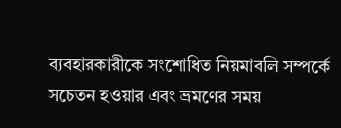ব্যবহারকারীকে সংশোধিত নিয়মাবলি সম্পর্কে সচেতন হওয়ার এবং ভ্রমণের সময়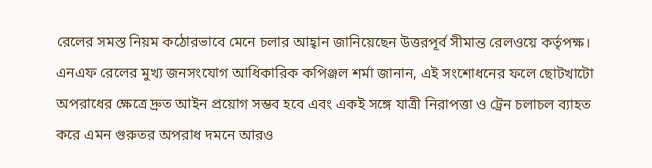রেলের সমস্ত নিয়ম কঠোরভাবে মেনে চলার আহ্বান জানিয়েছেন উত্তরপূর্ব সীমান্ত রেলওয়ে কর্তৃপক্ষ।
এনএফ রেলের মুখ্য জনসংযোগ আধিকারিক কপিঞ্জল শর্মা জানান, এই সংশোধনের ফলে ছোটখাটো অপরাধের ক্ষেত্রে দ্রুত আইন প্রয়োগ সম্ভব হবে এবং একই সঙ্গে যাত্রী নিরাপত্তা ও ট্রেন চলাচল ব্যাহত করে এমন গুরুতর অপরাধ দমনে আরও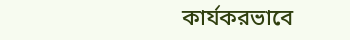কার্যকরভাবে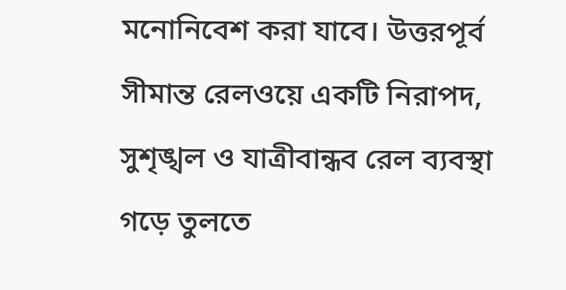মনোনিবেশ করা যাবে। উত্তরপূর্ব সীমান্ত রেলওয়ে একটি নিরাপদ, সুশৃঙ্খল ও যাত্রীবান্ধব রেল ব্যবস্থা গড়ে তুলতে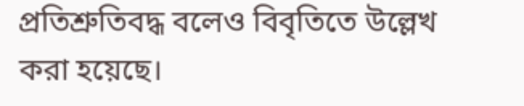প্রতিশ্রুতিবদ্ধ বলেও বিবৃতিতে উল্লেখ করা হয়েছে।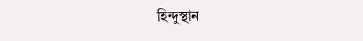হিন্দুস্থান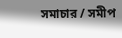সমাচার / সমীপ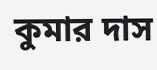কুমার দাস